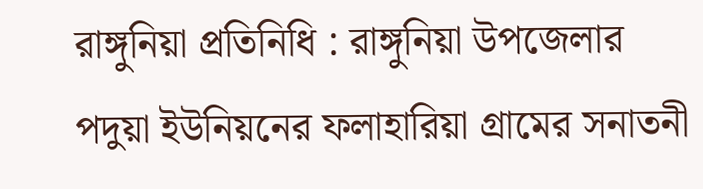রাঙ্গুনিয়া প্রতিনিধি : রাঙ্গুনিয়া উপজেলার পদুয়া ইউনিয়নের ফলাহারিয়া গ্রামের সনাতনী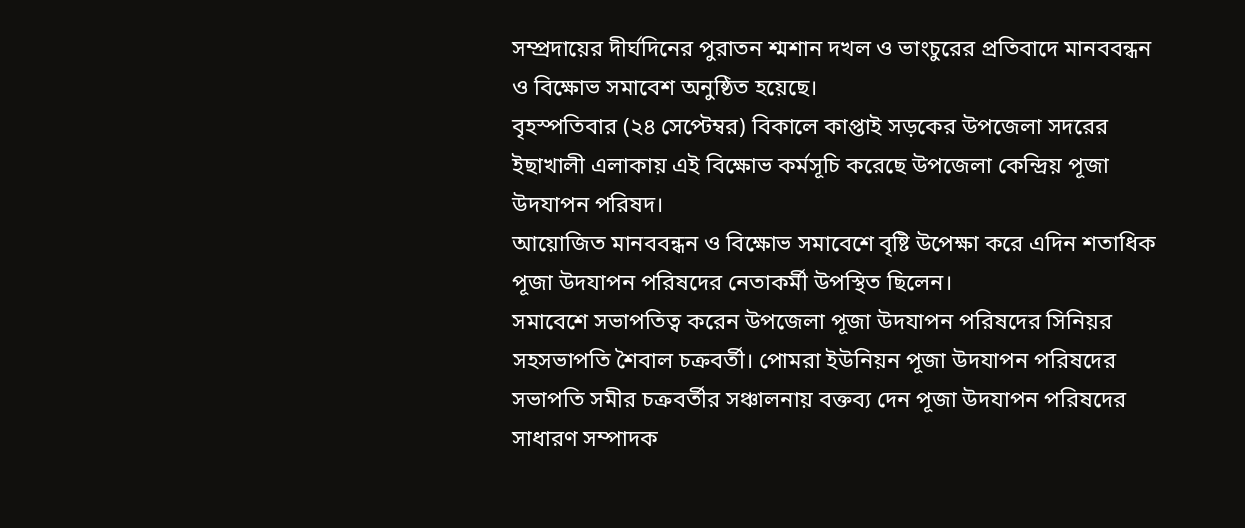সম্প্রদায়ের দীর্ঘদিনের পুরাতন শ্মশান দখল ও ভাংচুরের প্রতিবাদে মানববন্ধন ও বিক্ষোভ সমাবেশ অনুষ্ঠিত হয়েছে।
বৃহস্পতিবার (২৪ সেপ্টেম্বর) বিকালে কাপ্তাই সড়কের উপজেলা সদরের ইছাখালী এলাকায় এই বিক্ষোভ কর্মসূচি করেছে উপজেলা কেন্দ্রিয় পূজা উদযাপন পরিষদ।
আয়োজিত মানববন্ধন ও বিক্ষোভ সমাবেশে বৃষ্টি উপেক্ষা করে এদিন শতাধিক পূজা উদযাপন পরিষদের নেতাকর্মী উপস্থিত ছিলেন।
সমাবেশে সভাপতিত্ব করেন উপজেলা পূজা উদযাপন পরিষদের সিনিয়র সহসভাপতি শৈবাল চক্রবর্তী। পোমরা ইউনিয়ন পূজা উদযাপন পরিষদের সভাপতি সমীর চক্রবর্তীর সঞ্চালনায় বক্তব্য দেন পূজা উদযাপন পরিষদের সাধারণ সম্পাদক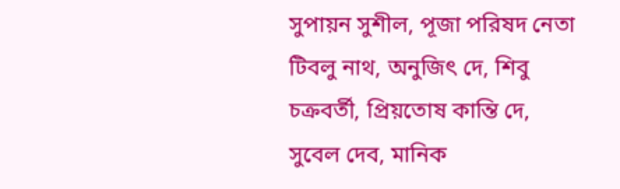সুপায়ন সুশীল, পূজা পরিষদ নেতা টিবলু নাথ, অনুজিৎ দে, শিবু চক্রবর্তী, প্রিয়তোষ কান্তি দে, সুবেল দেব, মানিক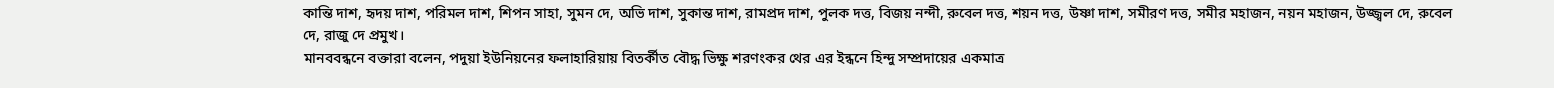কান্তি দাশ, হৃদয় দাশ, পরিমল দাশ, শিপন সাহা, সুমন দে, অভি দাশ, সুকান্ত দাশ, রামপ্রদ দাশ, পুলক দত্ত, বিজয় নন্দী, রুবেল দত্ত, শয়ন দত্ত, উষ্ণা দাশ, সমীরণ দত্ত, সমীর মহাজন, নয়ন মহাজন, উজ্জ্বল দে, রুবেল দে, রাজু দে প্রমুখ।
মানববন্ধনে বক্তারা বলেন, পদুয়া ইউনিয়নের ফলাহারিয়ায় বিতর্কীত বৌদ্ধ ভিক্ষু শরণংকর থের এর ইন্ধনে হিন্দু সম্প্রদায়ের একমাত্র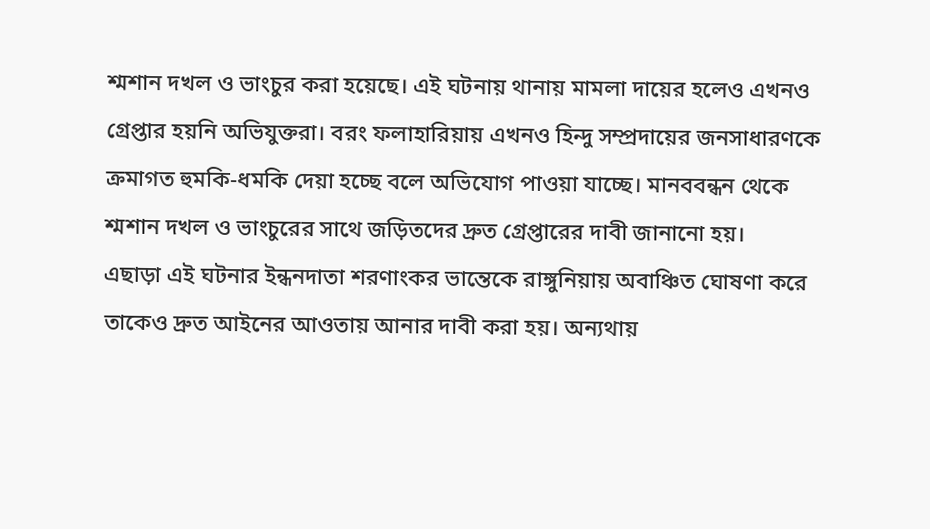শ্মশান দখল ও ভাংচুর করা হয়েছে। এই ঘটনায় থানায় মামলা দায়ের হলেও এখনও গ্রেপ্তার হয়নি অভিযুক্তরা। বরং ফলাহারিয়ায় এখনও হিন্দু সম্প্রদায়ের জনসাধারণকে ক্রমাগত হুমকি-ধমকি দেয়া হচ্ছে বলে অভিযোগ পাওয়া যাচ্ছে। মানববন্ধন থেকে শ্মশান দখল ও ভাংচুরের সাথে জড়িতদের দ্রুত গ্রেপ্তারের দাবী জানানো হয়।
এছাড়া এই ঘটনার ইন্ধনদাতা শরণাংকর ভান্তেকে রাঙ্গুনিয়ায় অবাঞ্চিত ঘোষণা করে তাকেও দ্রুত আইনের আওতায় আনার দাবী করা হয়। অন্যথায়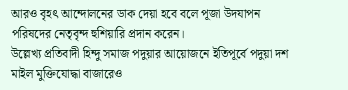আরও বৃহৎ আন্দোলনের ডাক দেয়া হবে বলে পূজা উদযাপন পরিষদের নেতৃবৃন্দ হুশিয়ারি প্রদান করেন।
উল্লেখ্য প্রতিবাদী হিন্দু সমাজ পদুয়ার আয়োজনে ইতিপূর্বে পদুয়া দশ মাইল মুক্তিযোদ্ধা বাজারেও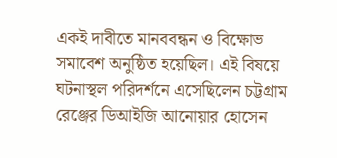একই দাবীতে মানববন্ধন ও বিক্ষোভ সমাবেশ অনুষ্ঠিত হয়েছিল। এই বিষয়ে ঘটনাস্থল পরিদর্শনে এসেছিলেন চট্টগ্রাম রেঞ্জের ডিআইজি আনোয়ার হোসেন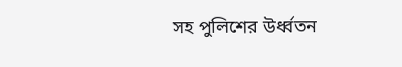সহ পুলিশের উর্ধ্বতন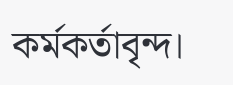কর্মকর্তাবৃন্দ।